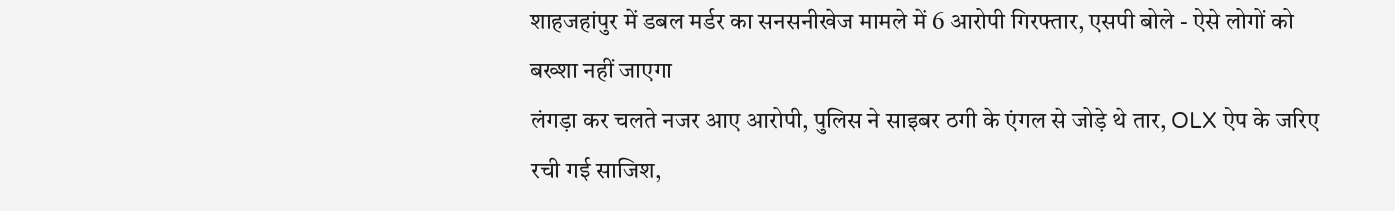शाहजहांपुर में डबल मर्डर का सनसनीखेज मामले में 6 आरोपी गिरफ्तार, एसपी बोले - ऐसे लोगों को बख्शा नहीं जाएगा
लंगड़ा कर चलते नजर आए आरोपी, पुलिस ने साइबर ठगी के एंगल से जोड़े थे तार, OLX ऐप के जरिए रची गई साजिश,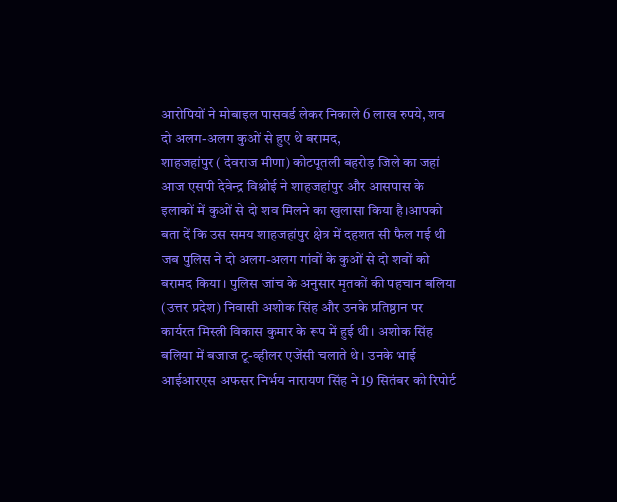आरोपियों ने मोबाइल पासवर्ड लेकर निकाले 6 लाख रुपये, शव दो अलग-अलग कुओं से हुए थे बरामद,
शाहजहांपुर ( देवराज मीणा) कोटपूतली बहरोड़ जिले का जहां आज एसपी देवेन्द्र विश्नोई ने शाहजहांपुर और आसपास के इलाकों में कुओं से दो शव मिलने का खुलासा किया है।आपको बता दें कि उस समय शाहजहांपुर क्षेत्र में दहशत सी फैल गई थी जब पुलिस ने दो अलग-अलग गांवों के कुओं से दो शवों को बरामद किया। पुलिस जांच के अनुसार मृतकों की पहचान बलिया (उत्तर प्रदेश) निवासी अशोक सिंह और उनके प्रतिष्ठान पर कार्यरत मिस्त्री विकास कुमार के रूप में हुई थी। अशोक सिंह बलिया में बजाज टू-व्हीलर एजेंसी चलाते थे। उनके भाई आईआरएस अफसर निर्भय नारायण सिंह ने 19 सितंबर को रिपोर्ट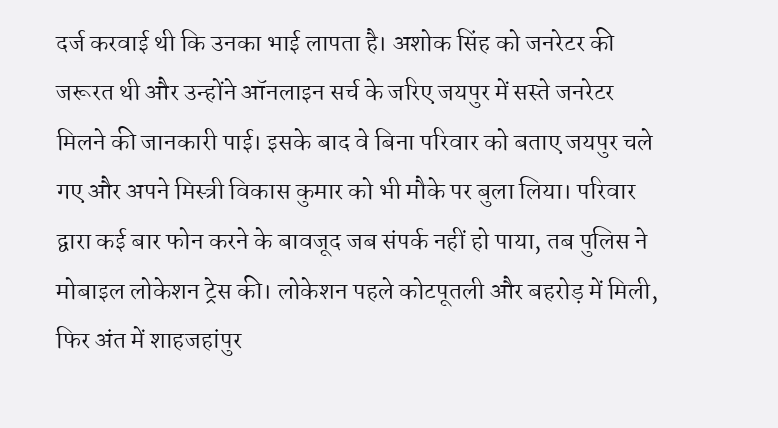दर्ज करवाई थी कि उनका भाई लापता है। अशोक सिंह को जनरेटर की जरूरत थी और उन्होंने ऑनलाइन सर्च के जरिए जयपुर में सस्ते जनरेटर मिलने की जानकारी पाई। इसके बाद वे बिना परिवार को बताए जयपुर चले गए और अपने मिस्त्री विकास कुमार को भी मौके पर बुला लिया। परिवार द्वारा कई बार फोन करने के बावजूद जब संपर्क नहीं हो पाया, तब पुलिस ने मोबाइल लोकेशन ट्रेस की। लोकेशन पहले कोटपूतली और बहरोड़ में मिली, फिर अंत में शाहजहांपुर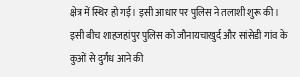क्षेत्र में स्थिर हो गई। इसी आधार पर पुलिस ने तलाशी शुरू की।
इसी बीच शाहजहांपुर पुलिस को जौनायचाखुर्द और सांसेडी गांव के कुओं से दुर्गंध आने की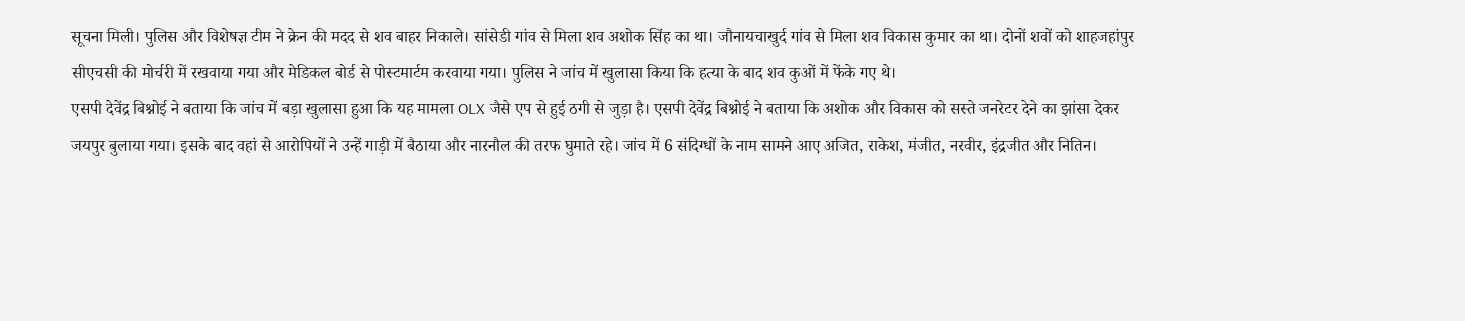सूचना मिली। पुलिस और विशेषज्ञ टीम ने क्रेन की मदद से शव बाहर निकाले। सांसेडी गांव से मिला शव अशोक सिंह का था। जौनायचाखुर्द गांव से मिला शव विकास कुमार का था। दोनों शवों को शाहजहांपुर सीएचसी की मोर्चरी में रखवाया गया और मेडिकल बोर्ड से पोस्टमार्टम करवाया गया। पुलिस ने जांच में खुलासा किया कि हत्या के बाद शव कुओं में फेंके गए थे।
एसपी देवेंद्र बिश्नोई ने बताया कि जांच में बड़ा खुलासा हुआ कि यह मामला OLX जैसे एप से हुई ठगी से जुड़ा है। एसपी देवेंद्र बिश्नोई ने बताया कि अशोक और विकास को सस्ते जनरेटर देने का झांसा देकर जयपुर बुलाया गया। इसके बाद वहां से आरोपियों ने उन्हें गाड़ी में बैठाया और नारनौल की तरफ घुमाते रहे। जांच में 6 संदिग्धों के नाम सामने आए अजित, राकेश, मंजीत, नरवीर, इंद्रजीत और नितिन।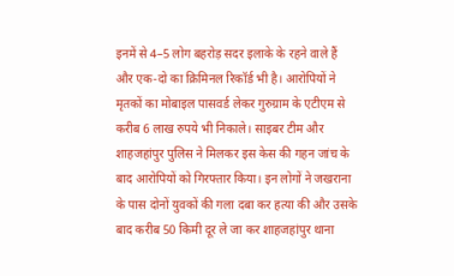इनमें से 4–5 लोग बहरोड़ सदर इलाके के रहने वाले हैं और एक-दो का क्रिमिनल रिकॉर्ड भी है। आरोपियों ने मृतकों का मोबाइल पासवर्ड लेकर गुरुग्राम के एटीएम से करीब 6 लाख रुपये भी निकाले। साइबर टीम और शाहजहांपुर पुलिस ने मिलकर इस केस की गहन जांच के बाद आरोपियों को गिरफ्तार किया। इन लोगों ने जखराना के पास दोनों युवकों की गला दबा कर हत्या की और उसके बाद करीब 50 किमी दूर ले जा कर शाहजहांपुर थाना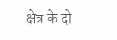क्षेत्र के दो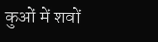कुओं में शवों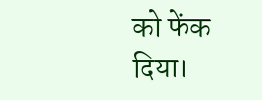को फेंक दिया।